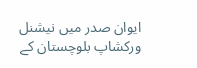ایوان صدر میں نیشنل ورکشاپ بلوچستان کے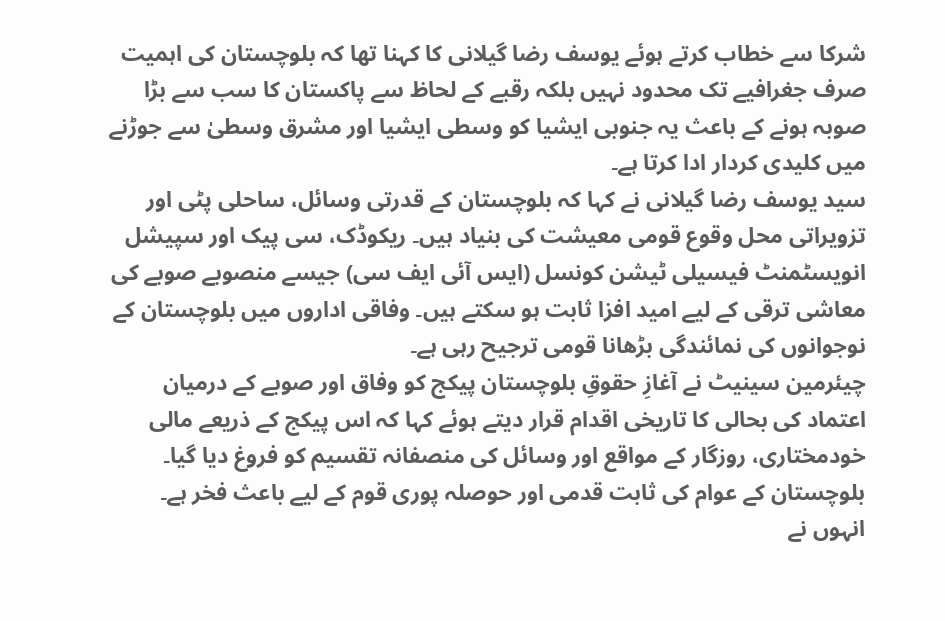شرکا سے خطاب کرتے ہوئے یوسف رضا گیلانی کا کہنا تھا کہ بلوچستان کی اہمیت صرف جغرافیے تک محدود نہیں بلکہ رقبے کے لحاظ سے پاکستان کا سب سے بڑا صوبہ ہونے کے باعث یہ جنوبی ایشیا کو وسطی ایشیا اور مشرق وسطیٰ سے جوڑنے میں کلیدی کردار ادا کرتا ہے۔
سید یوسف رضا گیلانی نے کہا کہ بلوچستان کے قدرتی وسائل، ساحلی پٹی اور تزویراتی محل وقوع قومی معیشت کی بنیاد ہیں۔ ریکوڈک، سی پیک اور سپیشل انویسٹمنٹ فیسیلی ٹیشن کونسل (ایس آئی ایف سی) جیسے منصوبے صوبے کی معاشی ترقی کے لیے امید افزا ثابت ہو سکتے ہیں۔ وفاقی اداروں میں بلوچستان کے نوجوانوں کی نمائندگی بڑھانا قومی ترجیح رہی ہے۔
چیئرمین سینیٹ نے آغازِ حقوقِ بلوچستان پیکج کو وفاق اور صوبے کے درمیان اعتماد کی بحالی کا تاریخی اقدام قرار دیتے ہوئے کہا کہ اس پیکج کے ذریعے مالی خودمختاری، روزگار کے مواقع اور وسائل کی منصفانہ تقسیم کو فروغ دیا گیا۔ بلوچستان کے عوام کی ثابت قدمی اور حوصلہ پوری قوم کے لیے باعث فخر ہے۔
انہوں نے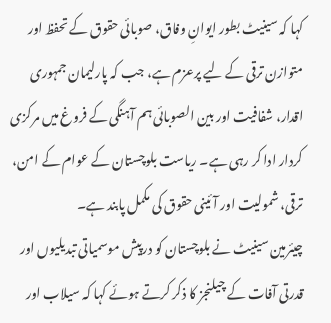کہا کہ سینیٹ بطور ایوانِ وفاق، صوبائی حقوق کے تحفظ اور متوازن ترقی کے لیے پرعزم ہے، جب کہ پارلیمان جمہوری اقدار، شفافیت اور بین الصوبائی ہم آہنگی کے فروغ میں مرکزی کردار ادا کر رہی ہے۔ ریاست بلوچستان کے عوام کے امن، ترقی، شمولیت اور آئینی حقوق کی مکمل پابند ہے۔
چیئرمین سینیٹ نے بلوچستان کو درپیش موسمیاتی تبدیلیوں اور قدرتی آفات کے چیلنجز کا ذکر کرتے ہوئے کہا کہ سیلاب اور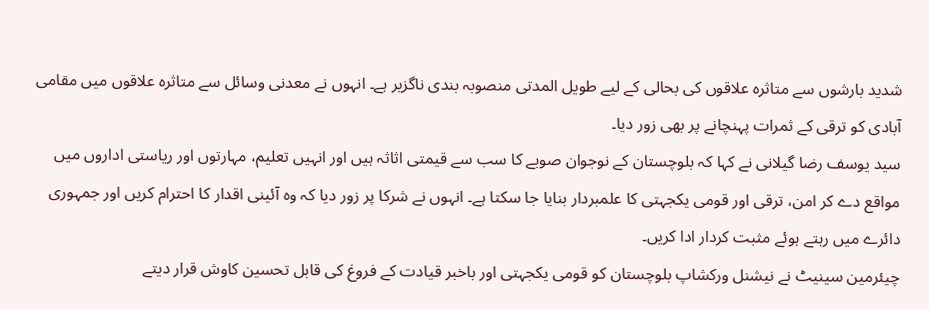شدید بارشوں سے متاثرہ علاقوں کی بحالی کے لیے طویل المدتی منصوبہ بندی ناگزیر ہے۔ انہوں نے معدنی وسائل سے متاثرہ علاقوں میں مقامی آبادی کو ترقی کے ثمرات پہنچانے پر بھی زور دیا۔
سید یوسف رضا گیلانی نے کہا کہ بلوچستان کے نوجوان صوبے کا سب سے قیمتی اثاثہ ہیں اور انہیں تعلیم، مہارتوں اور ریاستی اداروں میں مواقع دے کر امن، ترقی اور قومی یکجہتی کا علمبردار بنایا جا سکتا ہے۔ انہوں نے شرکا پر زور دیا کہ وہ آئینی اقدار کا احترام کریں اور جمہوری دائرے میں رہتے ہوئے مثبت کردار ادا کریں۔
چیئرمین سینیٹ نے نیشنل ورکشاپ بلوچستان کو قومی یکجہتی اور باخبر قیادت کے فروغ کی قابل تحسین کاوش قرار دیتے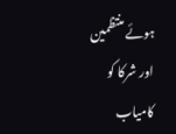ہوئے منتظمین اور شرکا کو کامیاب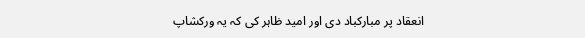انعقاد پر مبارکباد دی اور امید ظاہر کی کہ یہ ورکشاپ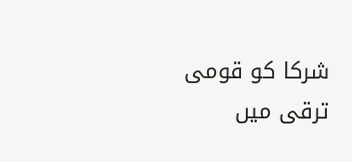شرکا کو قومی ترقی میں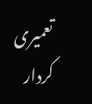تعمیری کردار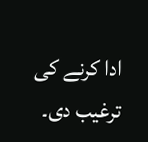ادا کرنے کی ترغیب دی۔